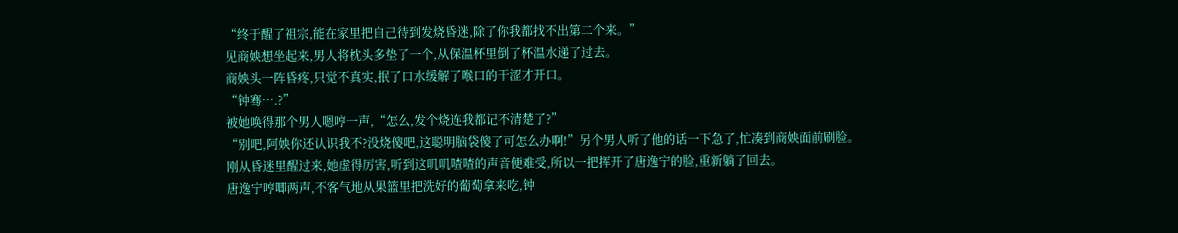“终于醒了祖宗,能在家里把自己待到发烧昏迷,除了你我都找不出第二个来。”
见商姎想坐起来,男人将枕头多垫了一个,从保温杯里倒了杯温水递了过去。
商姎头一阵昏疼,只觉不真实,抿了口水缓解了喉口的干涩才开口。
“钟骞….?”
被她唤得那个男人嗯哼一声,“怎么,发个烧连我都记不清楚了?”
“别吧,阿姎你还认识我不?没烧傻吧,这聪明脑袋傻了可怎么办啊!”另个男人听了他的话一下急了,忙凑到商姎面前刷脸。
刚从昏迷里醒过来,她虚得厉害,听到这叽叽喳喳的声音便难受,所以一把挥开了唐逸宁的脸,重新躺了回去。
唐逸宁哼唧两声,不客气地从果篮里把洗好的葡萄拿来吃,钟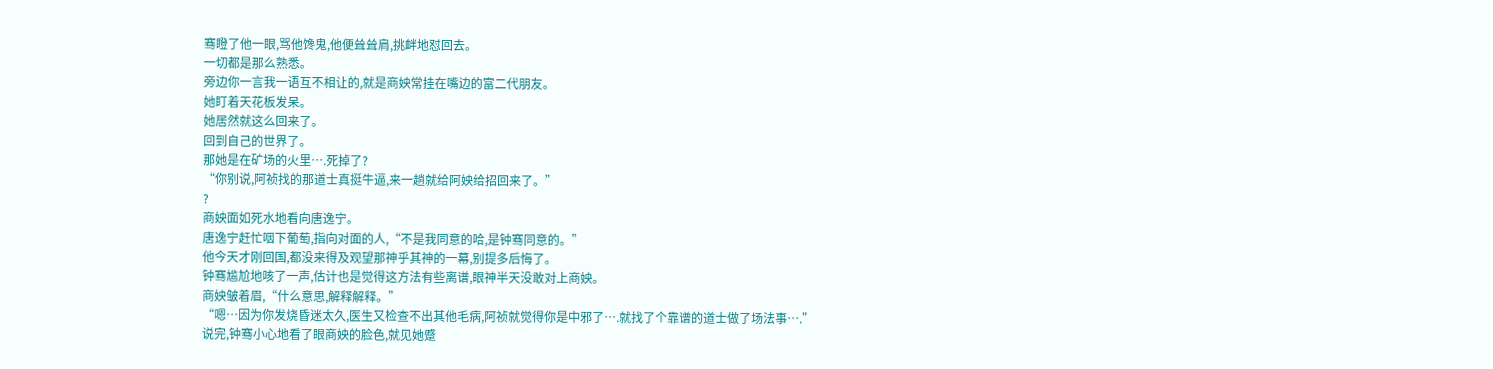骞瞪了他一眼,骂他馋鬼,他便耸耸肩,挑衅地怼回去。
一切都是那么熟悉。
旁边你一言我一语互不相让的,就是商姎常挂在嘴边的富二代朋友。
她盯着天花板发呆。
她居然就这么回来了。
回到自己的世界了。
那她是在矿场的火里….死掉了?
“你别说,阿祯找的那道士真挺牛逼,来一趟就给阿姎给招回来了。”
?
商姎面如死水地看向唐逸宁。
唐逸宁赶忙咽下葡萄,指向对面的人,“不是我同意的哈,是钟骞同意的。”
他今天才刚回国,都没来得及观望那神乎其神的一幕,别提多后悔了。
钟骞尴尬地咳了一声,估计也是觉得这方法有些离谱,眼神半天没敢对上商姎。
商姎皱着眉,“什么意思,解释解释。”
“嗯…因为你发烧昏迷太久,医生又检查不出其他毛病,阿祯就觉得你是中邪了….就找了个靠谱的道士做了场法事….”
说完,钟骞小心地看了眼商姎的脸色,就见她蹙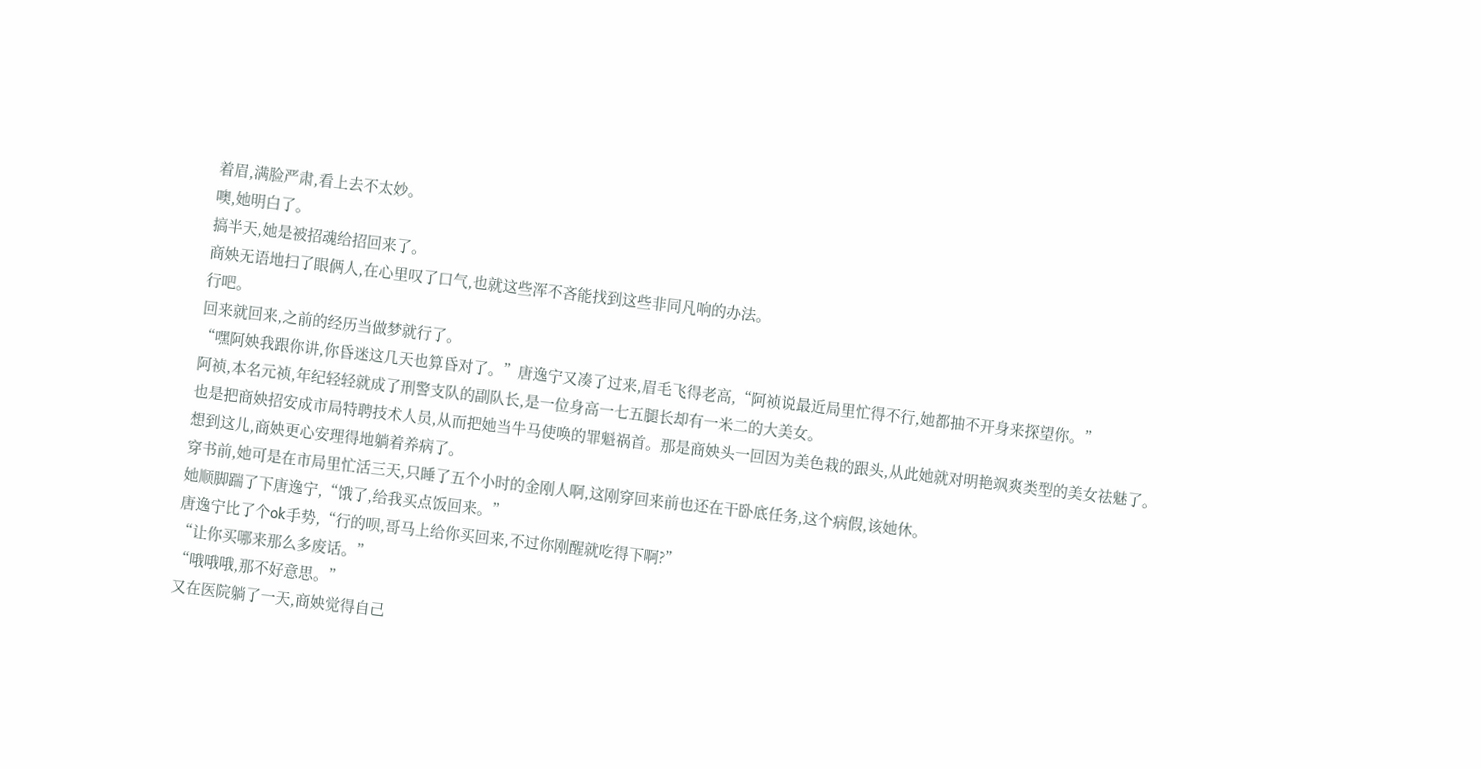着眉,满脸严肃,看上去不太妙。
噢,她明白了。
搞半天,她是被招魂给招回来了。
商姎无语地扫了眼俩人,在心里叹了口气,也就这些浑不吝能找到这些非同凡响的办法。
行吧。
回来就回来,之前的经历当做梦就行了。
“嘿阿姎我跟你讲,你昏迷这几天也算昏对了。”唐逸宁又凑了过来,眉毛飞得老高,“阿祯说最近局里忙得不行,她都抽不开身来探望你。”
阿祯,本名元祯,年纪轻轻就成了刑警支队的副队长,是一位身高一七五腿长却有一米二的大美女。
也是把商姎招安成市局特聘技术人员,从而把她当牛马使唤的罪魁祸首。那是商姎头一回因为美色栽的跟头,从此她就对明艳飒爽类型的美女祛魅了。
想到这儿,商姎更心安理得地躺着养病了。
穿书前,她可是在市局里忙活三天,只睡了五个小时的金刚人啊,这刚穿回来前也还在干卧底任务,这个病假,该她休。
她顺脚踹了下唐逸宁,“饿了,给我买点饭回来。”
唐逸宁比了个ok手势,“行的呗,哥马上给你买回来,不过你刚醒就吃得下啊?”
“让你买哪来那么多废话。”
“哦哦哦,那不好意思。”
又在医院躺了一天,商姎觉得自己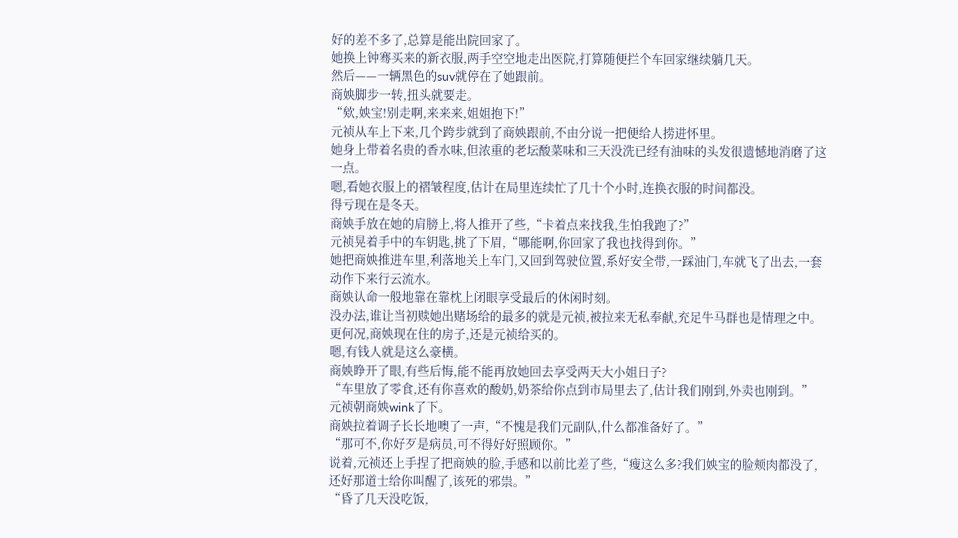好的差不多了,总算是能出院回家了。
她换上钟骞买来的新衣服,两手空空地走出医院,打算随便拦个车回家继续躺几天。
然后——一辆黑色的suv就停在了她跟前。
商姎脚步一转,扭头就要走。
“欸,姎宝!别走啊,来来来,姐姐抱下!”
元祯从车上下来,几个跨步就到了商姎跟前,不由分说一把便给人捞进怀里。
她身上带着名贵的香水味,但浓重的老坛酸菜味和三天没洗已经有油味的头发很遗憾地消磨了这一点。
嗯,看她衣服上的褶皱程度,估计在局里连续忙了几十个小时,连换衣服的时间都没。
得亏现在是冬天。
商姎手放在她的肩膀上,将人推开了些,“卡着点来找我,生怕我跑了?”
元祯晃着手中的车钥匙,挑了下眉,“哪能啊,你回家了我也找得到你。”
她把商姎推进车里,利落地关上车门,又回到驾驶位置,系好安全带,一踩油门,车就飞了出去,一套动作下来行云流水。
商姎认命一般地靠在靠枕上闭眼享受最后的休闲时刻。
没办法,谁让当初赎她出赌场给的最多的就是元祯,被拉来无私奉献,充足牛马群也是情理之中。
更何况,商姎现在住的房子,还是元祯给买的。
嗯,有钱人就是这么豪横。
商姎睁开了眼,有些后悔,能不能再放她回去享受两天大小姐日子?
“车里放了零食,还有你喜欢的酸奶,奶茶给你点到市局里去了,估计我们刚到,外卖也刚到。”
元祯朝商姎wink了下。
商姎拉着调子长长地噢了一声,“不愧是我们元副队,什么都准备好了。”
“那可不,你好歹是病员,可不得好好照顾你。”
说着,元祯还上手捏了把商姎的脸,手感和以前比差了些,“瘦这么多?我们姎宝的脸颊肉都没了,还好那道士给你叫醒了,该死的邪祟。”
“昏了几天没吃饭,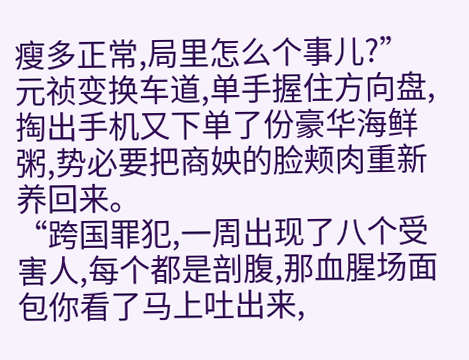瘦多正常,局里怎么个事儿?”
元祯变换车道,单手握住方向盘,掏出手机又下单了份豪华海鲜粥,势必要把商姎的脸颊肉重新养回来。
“跨国罪犯,一周出现了八个受害人,每个都是剖腹,那血腥场面包你看了马上吐出来,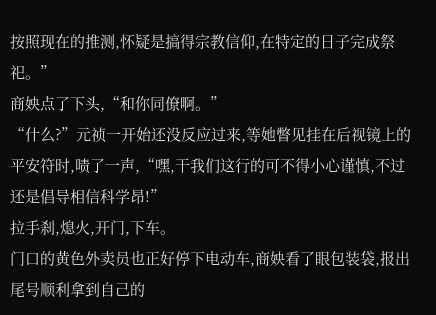按照现在的推测,怀疑是搞得宗教信仰,在特定的日子完成祭祀。”
商姎点了下头,“和你同僚啊。”
“什么?”元祯一开始还没反应过来,等她瞥见挂在后视镜上的平安符时,啧了一声,“嘿,干我们这行的可不得小心谨慎,不过还是倡导相信科学昂!”
拉手刹,熄火,开门,下车。
门口的黄色外卖员也正好停下电动车,商姎看了眼包装袋,报出尾号顺利拿到自己的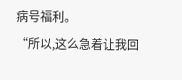病号福利。
“所以,这么急着让我回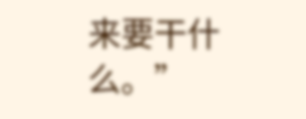来要干什么。”